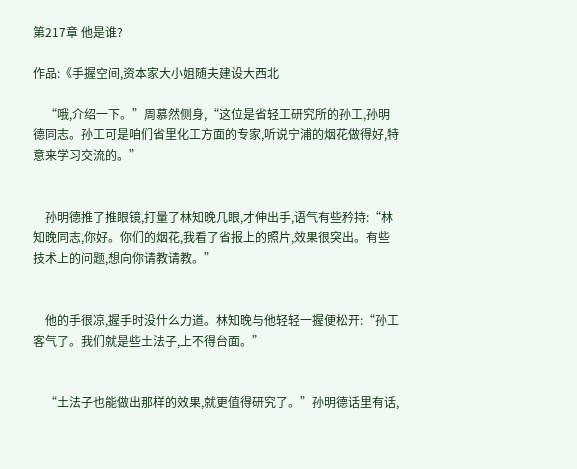第217章 他是谁?

作品:《手握空间,资本家大小姐随夫建设大西北

    “哦,介绍一下。”周慕然侧身,“这位是省轻工研究所的孙工,孙明德同志。孙工可是咱们省里化工方面的专家,听说宁浦的烟花做得好,特意来学习交流的。”


    孙明德推了推眼镜,打量了林知晚几眼,才伸出手,语气有些矜持:“林知晚同志,你好。你们的烟花,我看了省报上的照片,效果很突出。有些技术上的问题,想向你请教请教。”


    他的手很凉,握手时没什么力道。林知晚与他轻轻一握便松开:“孙工客气了。我们就是些土法子,上不得台面。”


    “土法子也能做出那样的效果,就更值得研究了。”孙明德话里有话,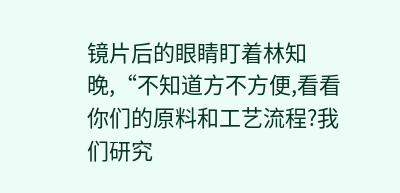镜片后的眼睛盯着林知晚,“不知道方不方便,看看你们的原料和工艺流程?我们研究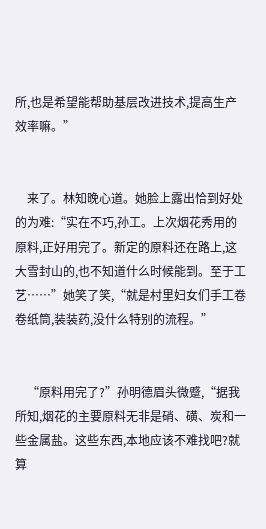所,也是希望能帮助基层改进技术,提高生产效率嘛。”


    来了。林知晚心道。她脸上露出恰到好处的为难:“实在不巧,孙工。上次烟花秀用的原料,正好用完了。新定的原料还在路上,这大雪封山的,也不知道什么时候能到。至于工艺……”她笑了笑,“就是村里妇女们手工卷卷纸筒,装装药,没什么特别的流程。”


    “原料用完了?”孙明德眉头微蹙,“据我所知,烟花的主要原料无非是硝、磺、炭和一些金属盐。这些东西,本地应该不难找吧?就算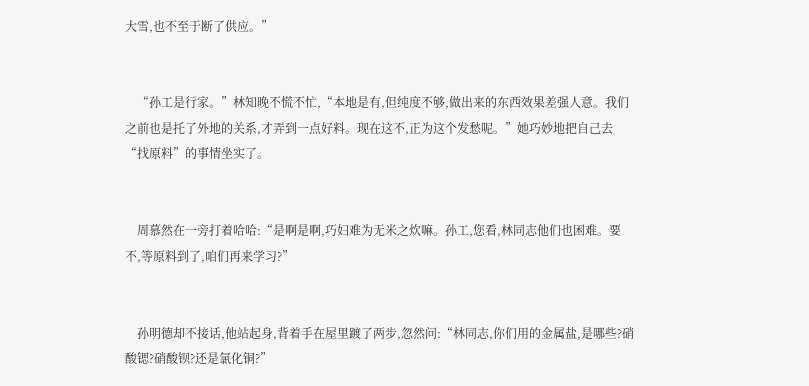大雪,也不至于断了供应。”


    “孙工是行家。”林知晚不慌不忙,“本地是有,但纯度不够,做出来的东西效果差强人意。我们之前也是托了外地的关系,才弄到一点好料。现在这不,正为这个发愁呢。”她巧妙地把自己去“找原料”的事情坐实了。


    周慕然在一旁打着哈哈:“是啊是啊,巧妇难为无米之炊嘛。孙工,您看,林同志他们也困难。要不,等原料到了,咱们再来学习?”


    孙明德却不接话,他站起身,背着手在屋里踱了两步,忽然问:“林同志,你们用的金属盐,是哪些?硝酸锶?硝酸钡?还是氯化铜?”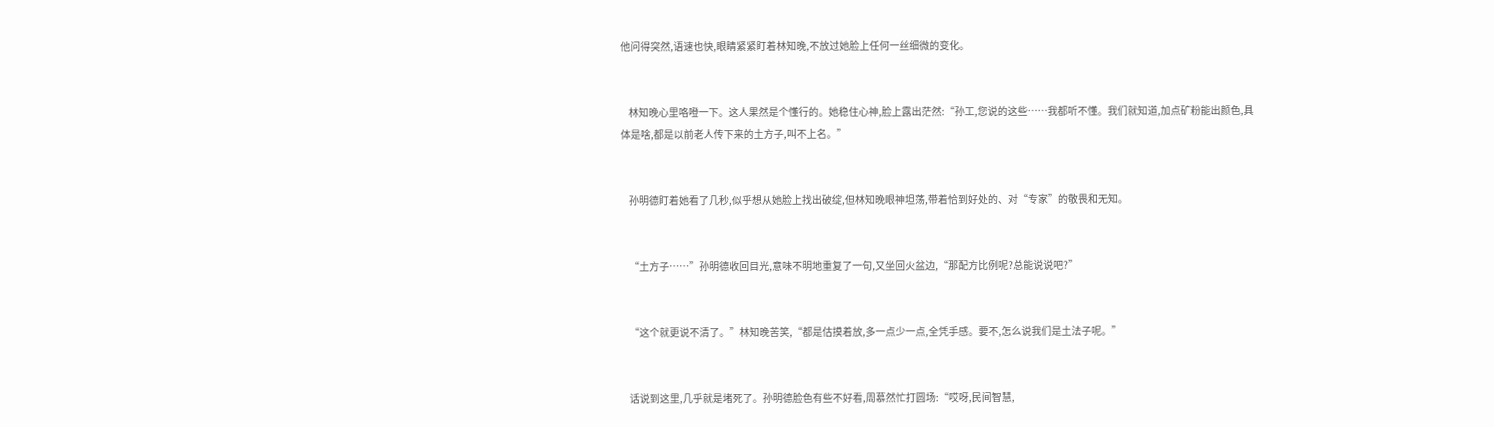他问得突然,语速也快,眼睛紧紧盯着林知晚,不放过她脸上任何一丝细微的变化。


    林知晚心里咯噔一下。这人果然是个懂行的。她稳住心神,脸上露出茫然:“孙工,您说的这些……我都听不懂。我们就知道,加点矿粉能出颜色,具体是啥,都是以前老人传下来的土方子,叫不上名。”


    孙明德盯着她看了几秒,似乎想从她脸上找出破绽,但林知晚眼神坦荡,带着恰到好处的、对“专家”的敬畏和无知。


    “土方子……”孙明德收回目光,意味不明地重复了一句,又坐回火盆边,“那配方比例呢?总能说说吧?”


    “这个就更说不清了。”林知晚苦笑,“都是估摸着放,多一点少一点,全凭手感。要不,怎么说我们是土法子呢。”


    话说到这里,几乎就是堵死了。孙明德脸色有些不好看,周慕然忙打圆场:“哎呀,民间智慧,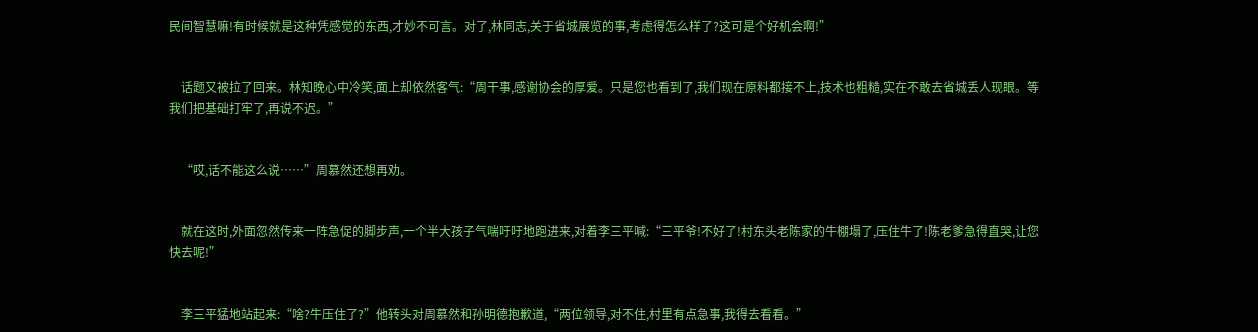民间智慧嘛!有时候就是这种凭感觉的东西,才妙不可言。对了,林同志,关于省城展览的事,考虑得怎么样了?这可是个好机会啊!”


    话题又被拉了回来。林知晚心中冷笑,面上却依然客气:“周干事,感谢协会的厚爱。只是您也看到了,我们现在原料都接不上,技术也粗糙,实在不敢去省城丢人现眼。等我们把基础打牢了,再说不迟。”


    “哎,话不能这么说……”周慕然还想再劝。


    就在这时,外面忽然传来一阵急促的脚步声,一个半大孩子气喘吁吁地跑进来,对着李三平喊:“三平爷!不好了!村东头老陈家的牛棚塌了,压住牛了!陈老爹急得直哭,让您快去呢!”


    李三平猛地站起来:“啥?牛压住了?”他转头对周慕然和孙明德抱歉道,“两位领导,对不住,村里有点急事,我得去看看。”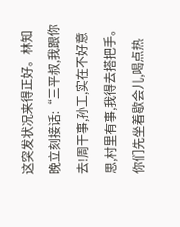这突发状况来得正好。林知晚立刻接话:“三平叔,我跟你去!周干事,孙工,实在不好意思,村里有事,我得去搭把手。你们先坐着歇会儿,喝点热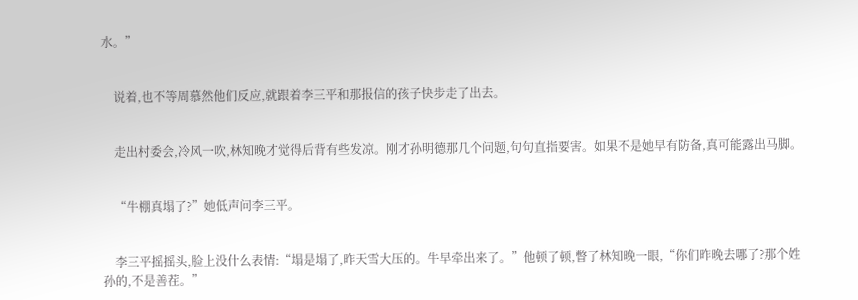水。”


    说着,也不等周慕然他们反应,就跟着李三平和那报信的孩子快步走了出去。


    走出村委会,冷风一吹,林知晚才觉得后背有些发凉。刚才孙明德那几个问题,句句直指要害。如果不是她早有防备,真可能露出马脚。


    “牛棚真塌了?”她低声问李三平。


    李三平摇摇头,脸上没什么表情:“塌是塌了,昨天雪大压的。牛早牵出来了。”他顿了顿,瞥了林知晚一眼,“你们昨晚去哪了?那个姓孙的,不是善茬。”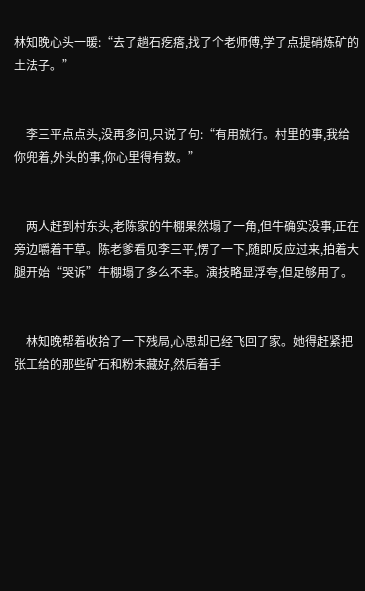林知晚心头一暖:“去了趟石疙瘩,找了个老师傅,学了点提硝炼矿的土法子。”


    李三平点点头,没再多问,只说了句:“有用就行。村里的事,我给你兜着,外头的事,你心里得有数。”


    两人赶到村东头,老陈家的牛棚果然塌了一角,但牛确实没事,正在旁边嚼着干草。陈老爹看见李三平,愣了一下,随即反应过来,拍着大腿开始“哭诉”牛棚塌了多么不幸。演技略显浮夸,但足够用了。


    林知晚帮着收拾了一下残局,心思却已经飞回了家。她得赶紧把张工给的那些矿石和粉末藏好,然后着手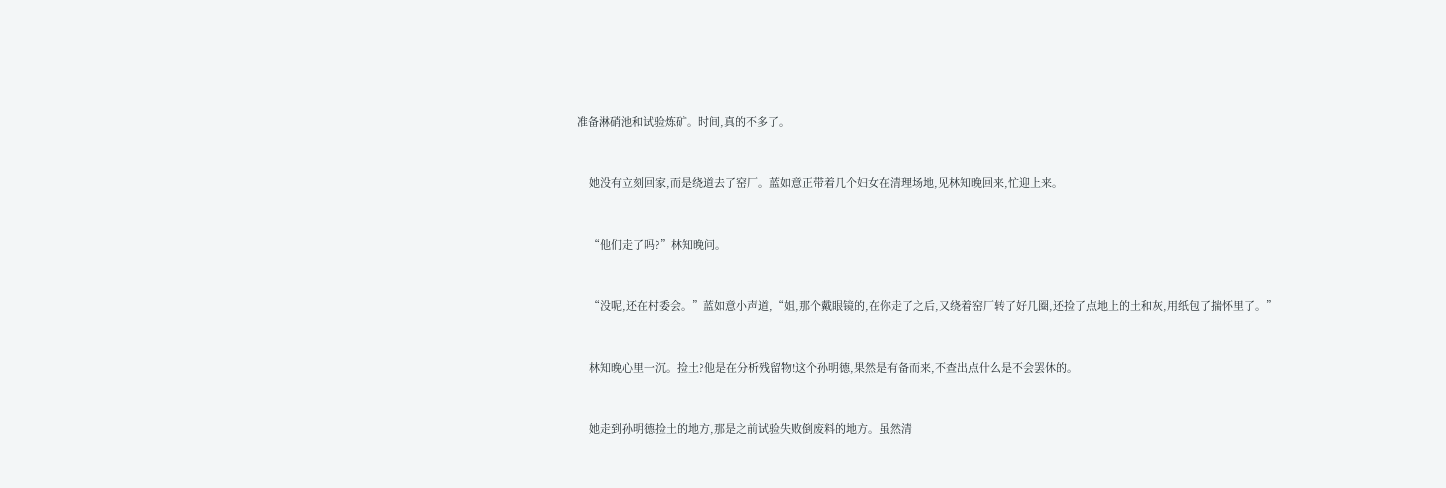准备淋硝池和试验炼矿。时间,真的不多了。


    她没有立刻回家,而是绕道去了窑厂。蓝如意正带着几个妇女在清理场地,见林知晚回来,忙迎上来。


    “他们走了吗?”林知晚问。


    “没呢,还在村委会。”蓝如意小声道,“姐,那个戴眼镜的,在你走了之后,又绕着窑厂转了好几圈,还捡了点地上的土和灰,用纸包了揣怀里了。”


    林知晚心里一沉。捡土?他是在分析残留物!这个孙明德,果然是有备而来,不查出点什么是不会罢休的。


    她走到孙明德捡土的地方,那是之前试验失败倒废料的地方。虽然清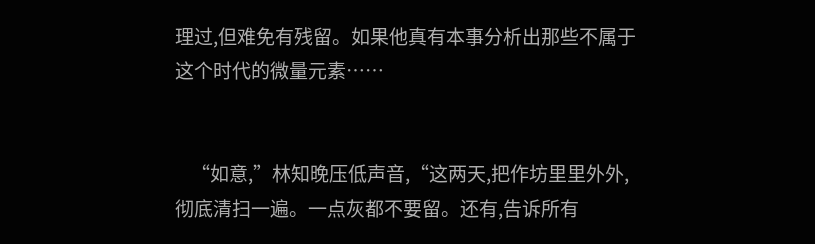理过,但难免有残留。如果他真有本事分析出那些不属于这个时代的微量元素……


    “如意,”林知晚压低声音,“这两天,把作坊里里外外,彻底清扫一遍。一点灰都不要留。还有,告诉所有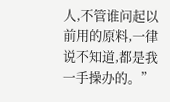人,不管谁问起以前用的原料,一律说不知道,都是我一手操办的。”